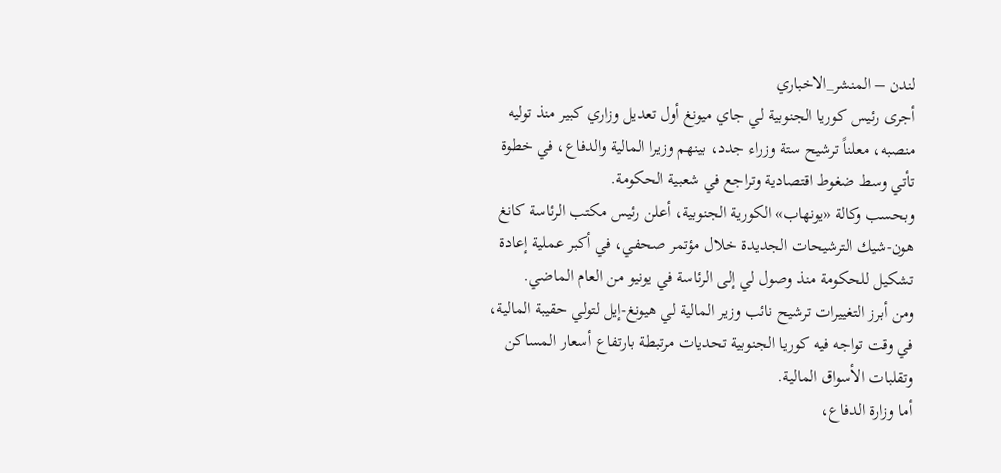لندن – المنشر_الاخباري
أجرى رئيس كوريا الجنوبية لي جاي ميونغ أول تعديل وزاري كبير منذ توليه منصبه، معلناً ترشيح ستة وزراء جدد، بينهم وزيرا المالية والدفاع، في خطوة تأتي وسط ضغوط اقتصادية وتراجع في شعبية الحكومة.
وبحسب وكالة «يونهاب» الكورية الجنوبية، أعلن رئيس مكتب الرئاسة كانغ هون-شيك الترشيحات الجديدة خلال مؤتمر صحفي، في أكبر عملية إعادة تشكيل للحكومة منذ وصول لي إلى الرئاسة في يونيو من العام الماضي.
ومن أبرز التغييرات ترشيح نائب وزير المالية لي هيونغ-إيل لتولي حقيبة المالية، في وقت تواجه فيه كوريا الجنوبية تحديات مرتبطة بارتفاع أسعار المساكن وتقلبات الأسواق المالية.
أما وزارة الدفاع،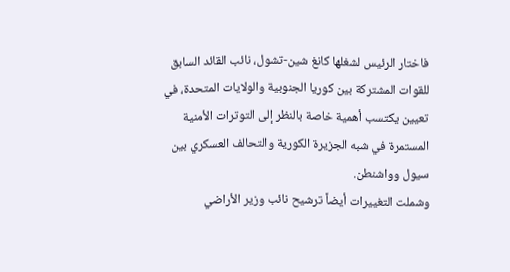فاختار الرئيس لشغلها كانغ شين-تشول، نائب القائد السابق للقوات المشتركة بين كوريا الجنوبية والولايات المتحدة، في تعيين يكتسب أهمية خاصة بالنظر إلى التوترات الأمنية المستمرة في شبه الجزيرة الكورية والتحالف العسكري بين سيول وواشنطن.
وشملت التغييرات أيضاً ترشيح نائب وزير الأراضي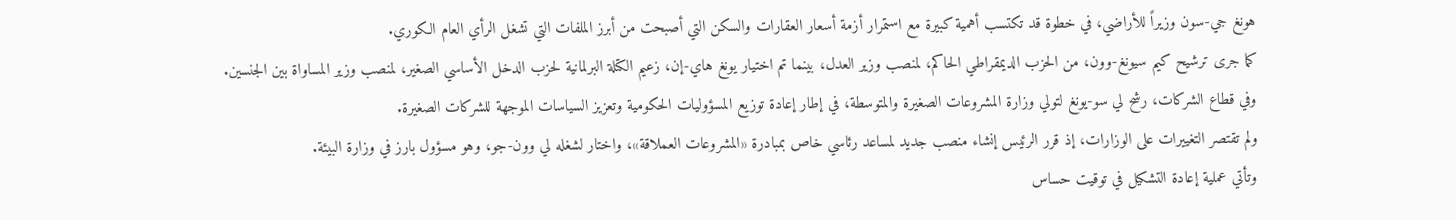هونغ جي-سون وزيراً للأراضي، في خطوة قد تكتسب أهمية كبيرة مع استمرار أزمة أسعار العقارات والسكن التي أصبحت من أبرز الملفات التي تشغل الرأي العام الكوري.
كما جرى ترشيح كيم سيونغ-وون، من الحزب الديمقراطي الحاكم، لمنصب وزير العدل، بينما تم اختيار يونغ هاي-إن، زعيم الكتلة البرلمانية لحزب الدخل الأساسي الصغير، لمنصب وزير المساواة بين الجنسين.
وفي قطاع الشركات، رشح لي سو-يونغ لتولي وزارة المشروعات الصغيرة والمتوسطة، في إطار إعادة توزيع المسؤوليات الحكومية وتعزيز السياسات الموجهة للشركات الصغيرة.
ولم تقتصر التغييرات على الوزارات، إذ قرر الرئيس إنشاء منصب جديد لمساعد رئاسي خاص بمبادرة «المشروعات العملاقة»، واختار لشغله لي وون-جو، وهو مسؤول بارز في وزارة البيئة.
وتأتي عملية إعادة التشكيل في توقيت حساس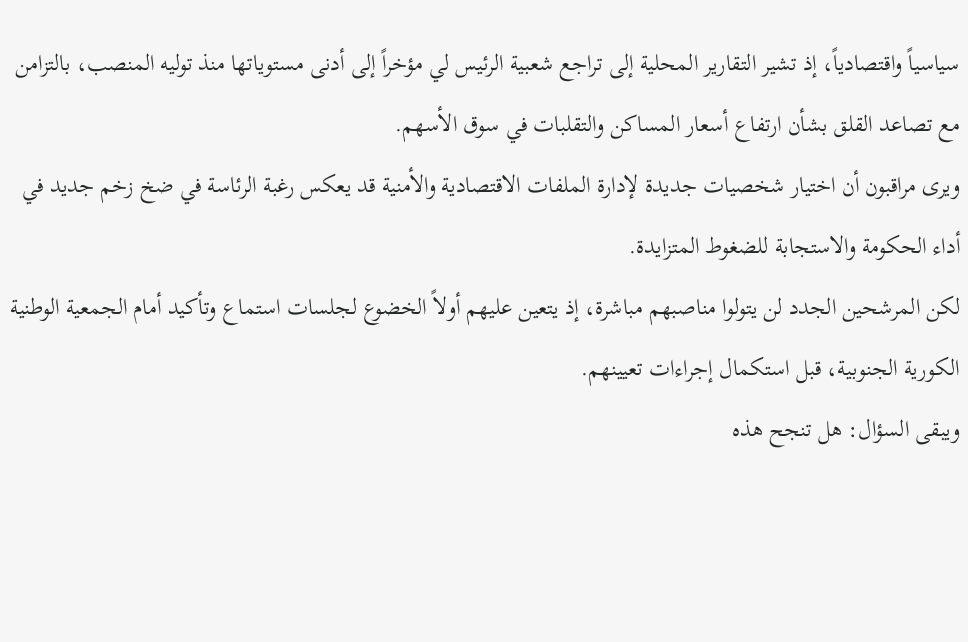سياسياً واقتصادياً، إذ تشير التقارير المحلية إلى تراجع شعبية الرئيس لي مؤخراً إلى أدنى مستوياتها منذ توليه المنصب، بالتزامن مع تصاعد القلق بشأن ارتفاع أسعار المساكن والتقلبات في سوق الأسهم.
ويرى مراقبون أن اختيار شخصيات جديدة لإدارة الملفات الاقتصادية والأمنية قد يعكس رغبة الرئاسة في ضخ زخم جديد في أداء الحكومة والاستجابة للضغوط المتزايدة.
لكن المرشحين الجدد لن يتولوا مناصبهم مباشرة، إذ يتعين عليهم أولاً الخضوع لجلسات استماع وتأكيد أمام الجمعية الوطنية الكورية الجنوبية، قبل استكمال إجراءات تعيينهم.
ويبقى السؤال: هل تنجح هذه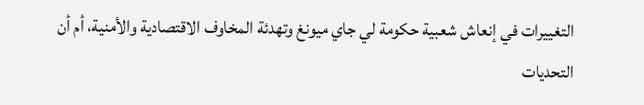التغييرات في إنعاش شعبية حكومة لي جاي ميونغ وتهدئة المخاوف الاقتصادية والأمنية، أم أن التحديات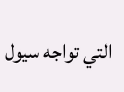التي تواجه سيول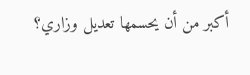أكبر من أن يحسمها تعديل وزاري؟